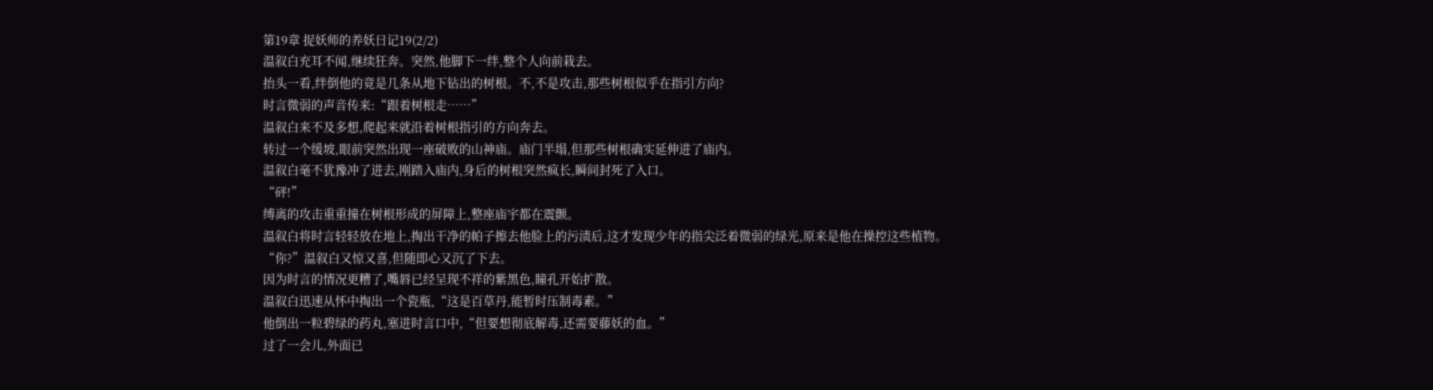第19章 捉妖师的养妖日记19(2/2)
温叙白充耳不闻,继续狂奔。突然,他脚下一绊,整个人向前栽去。
抬头一看,绊倒他的竟是几条从地下钻出的树根。不,不是攻击,那些树根似乎在指引方向?
时言微弱的声音传来:“跟着树根走……”
温叙白来不及多想,爬起来就沿着树根指引的方向奔去。
转过一个缓坡,眼前突然出现一座破败的山神庙。庙门半塌,但那些树根确实延伸进了庙内。
温叙白毫不犹豫冲了进去,刚踏入庙内,身后的树根突然疯长,瞬间封死了入口。
“砰!”
缚离的攻击重重撞在树根形成的屏障上,整座庙宇都在震颤。
温叙白将时言轻轻放在地上,掏出干净的帕子擦去他脸上的污渍后,这才发现少年的指尖泛着微弱的绿光,原来是他在操控这些植物。
“你?”温叙白又惊又喜,但随即心又沉了下去。
因为时言的情况更糟了,嘴唇已经呈现不祥的紫黑色,瞳孔开始扩散。
温叙白迅速从怀中掏出一个瓷瓶,“这是百草丹,能暂时压制毒素。”
他倒出一粒碧绿的药丸,塞进时言口中,“但要想彻底解毒,还需要藤妖的血。”
过了一会儿,外面已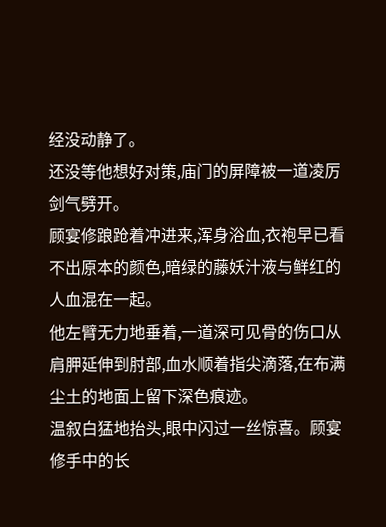经没动静了。
还没等他想好对策,庙门的屏障被一道凌厉剑气劈开。
顾宴修踉跄着冲进来,浑身浴血,衣袍早已看不出原本的颜色,暗绿的藤妖汁液与鲜红的人血混在一起。
他左臂无力地垂着,一道深可见骨的伤口从肩胛延伸到肘部,血水顺着指尖滴落,在布满尘土的地面上留下深色痕迹。
温叙白猛地抬头,眼中闪过一丝惊喜。顾宴修手中的长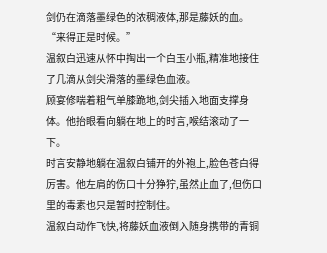剑仍在滴落墨绿色的浓稠液体,那是藤妖的血。
“来得正是时候。”
温叙白迅速从怀中掏出一个白玉小瓶,精准地接住了几滴从剑尖滑落的墨绿色血液。
顾宴修喘着粗气单膝跪地,剑尖插入地面支撑身体。他抬眼看向躺在地上的时言,喉结滚动了一下。
时言安静地躺在温叙白铺开的外袍上,脸色苍白得厉害。他左肩的伤口十分狰狞,虽然止血了,但伤口里的毒素也只是暂时控制住。
温叙白动作飞快,将藤妖血液倒入随身携带的青铜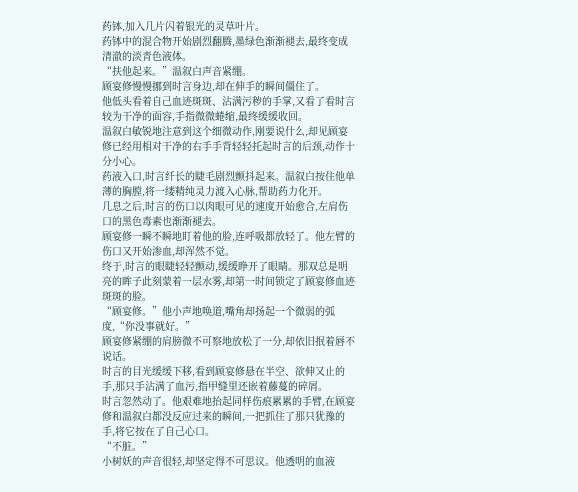药钵,加入几片闪着银光的灵草叶片。
药钵中的混合物开始剧烈翻腾,墨绿色渐渐褪去,最终变成清澈的淡青色液体。
“扶他起来。”温叙白声音紧绷。
顾宴修慢慢挪到时言身边,却在伸手的瞬间僵住了。
他低头看着自己血迹斑斑、沾满污秽的手掌,又看了看时言较为干净的面容,手指微微蜷缩,最终缓缓收回。
温叙白敏锐地注意到这个细微动作,刚要说什么,却见顾宴修已经用相对干净的右手手背轻轻托起时言的后颈,动作十分小心。
药液入口,时言纤长的睫毛剧烈颤抖起来。温叙白按住他单薄的胸膛,将一缕精纯灵力渡入心脉,帮助药力化开。
几息之后,时言的伤口以肉眼可见的速度开始愈合,左肩伤口的黑色毒素也渐渐褪去。
顾宴修一瞬不瞬地盯着他的脸,连呼吸都放轻了。他左臂的伤口又开始渗血,却浑然不觉。
终于,时言的眼睫轻轻颤动,缓缓睁开了眼睛。那双总是明亮的眸子此刻蒙着一层水雾,却第一时间锁定了顾宴修血迹斑斑的脸。
“顾宴修。”他小声地唤道,嘴角却扬起一个微弱的弧度,“你没事就好。”
顾宴修紧绷的肩膀微不可察地放松了一分,却依旧抿着唇不说话。
时言的目光缓缓下移,看到顾宴修悬在半空、欲伸又止的手,那只手沾满了血污,指甲缝里还嵌着藤蔓的碎屑。
时言忽然动了。他艰难地抬起同样伤痕累累的手臂,在顾宴修和温叙白都没反应过来的瞬间,一把抓住了那只犹豫的手,将它按在了自己心口。
“不脏。”
小树妖的声音很轻,却坚定得不可思议。他透明的血液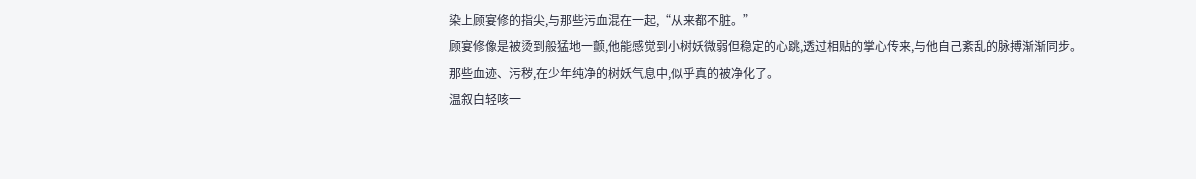染上顾宴修的指尖,与那些污血混在一起,“从来都不脏。”
顾宴修像是被烫到般猛地一颤,他能感觉到小树妖微弱但稳定的心跳,透过相贴的掌心传来,与他自己紊乱的脉搏渐渐同步。
那些血迹、污秽,在少年纯净的树妖气息中,似乎真的被净化了。
温叙白轻咳一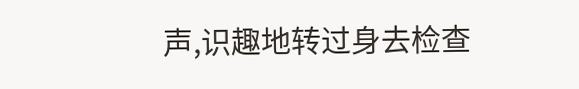声,识趣地转过身去检查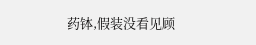药钵,假装没看见顾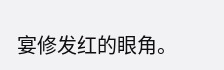宴修发红的眼角。